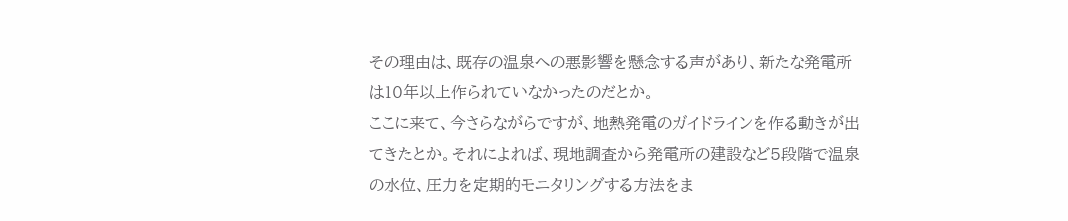その理由は、既存の温泉への悪影響を懸念する声があり、新たな発電所は10年以上作られていなかったのだとか。
ここに来て、今さらながらですが、地熱発電のガイドラインを作る動きが出てきたとか。それによれば、現地調査から発電所の建設など5段階で温泉の水位、圧力を定期的モニタリングする方法をま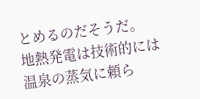とめるのだそうだ。
地熱発電は技術的には温泉の蒸気に頼ら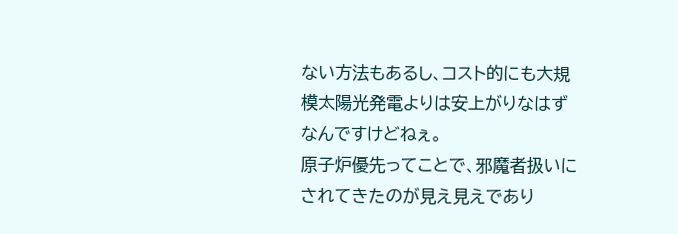ない方法もあるし、コスト的にも大規模太陽光発電よりは安上がりなはずなんですけどねぇ。
原子炉優先ってことで、邪魔者扱いにされてきたのが見え見えであり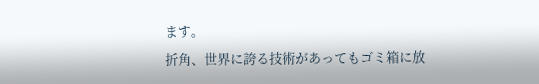ます。
折角、世界に誇る技術があってもゴミ箱に放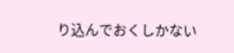り込んでおくしかない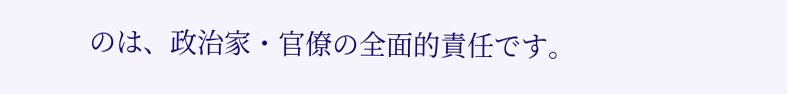のは、政治家・官僚の全面的責任です。